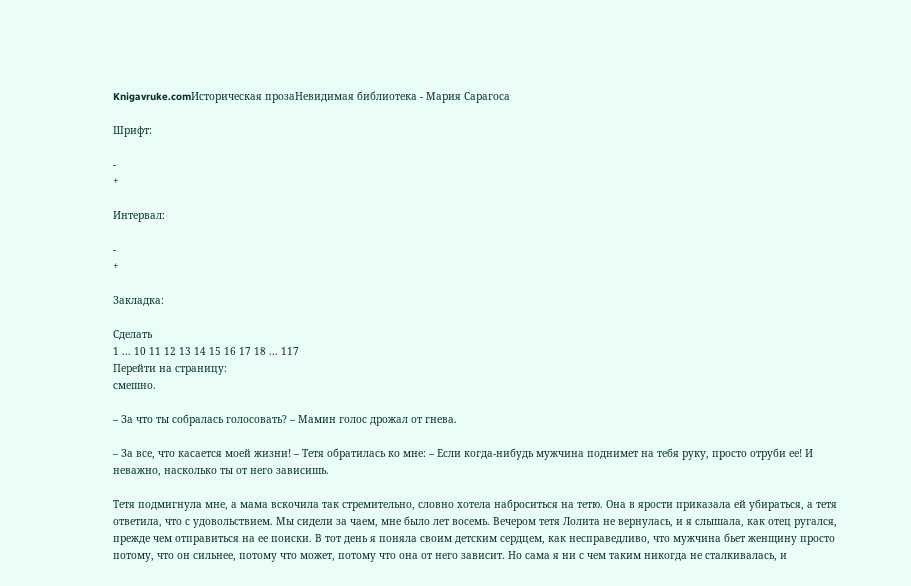Knigavruke.comИсторическая прозаНевидимая библиотека - Мария Сарагоса

Шрифт:

-
+

Интервал:

-
+

Закладка:

Сделать
1 ... 10 11 12 13 14 15 16 17 18 ... 117
Перейти на страницу:
смешно.

– За что ты собралась голосовать? – Мамин голос дрожал от гнева.

– За все, что касается моей жизни! – Тетя обратилась ко мне: – Если когда-нибудь мужчина поднимет на тебя руку, просто отруби ее! И неважно, насколько ты от него зависишь.

Тетя подмигнула мне, а мама вскочила так стремительно, словно хотела наброситься на тетю. Она в ярости приказала ей убираться, а тетя ответила, что с удовольствием. Мы сидели за чаем, мне было лет восемь. Вечером тетя Лолита не вернулась, и я слышала, как отец ругался, прежде чем отправиться на ее поиски. В тот день я поняла своим детским сердцем, как несправедливо, что мужчина бьет женщину просто потому, что он сильнее, потому что может, потому что она от него зависит. Но сама я ни с чем таким никогда не сталкивалась, и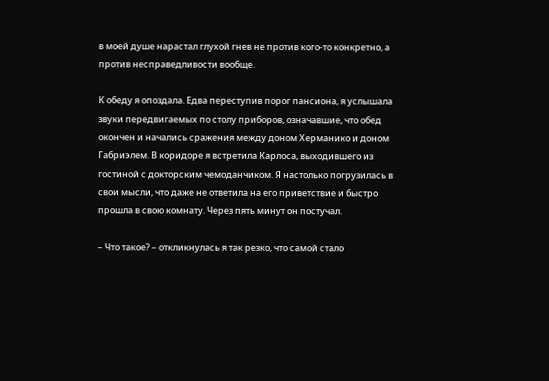в моей душе нарастал глухой гнев не против кого-то конкретно, а против несправедливости вообще.

К обеду я опоздала. Едва переступив порог пансиона, я услышала звуки передвигаемых по столу приборов, означавшие, что обед окончен и начались сражения между доном Херманико и доном Габриэлем. В коридоре я встретила Карлоса, выходившего из гостиной с докторским чемоданчиком. Я настолько погрузилась в свои мысли, что даже не ответила на его приветствие и быстро прошла в свою комнату. Через пять минут он постучал.

– Что такое? – откликнулась я так резко, что самой стало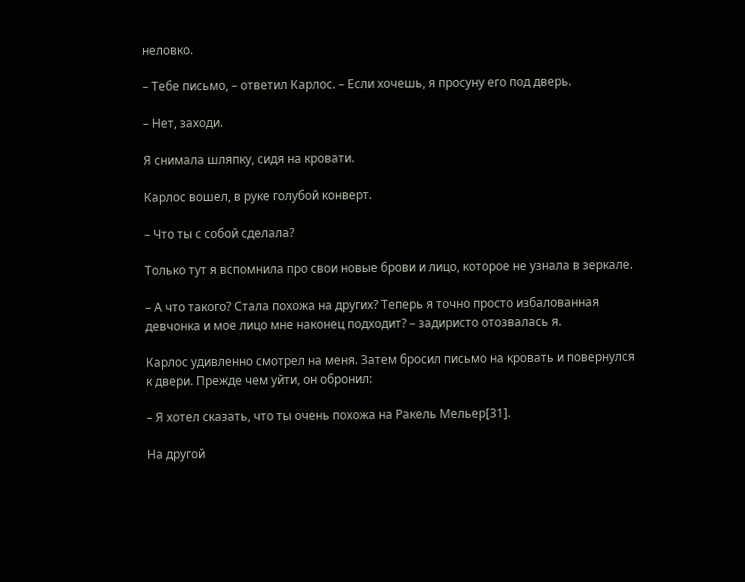неловко.

– Тебе письмо, – ответил Карлос. – Если хочешь, я просуну его под дверь.

– Нет, заходи.

Я снимала шляпку, сидя на кровати.

Карлос вошел, в руке голубой конверт.

– Что ты с собой сделала?

Только тут я вспомнила про свои новые брови и лицо, которое не узнала в зеркале.

– А что такого? Стала похожа на других? Теперь я точно просто избалованная девчонка и мое лицо мне наконец подходит? – задиристо отозвалась я.

Карлос удивленно смотрел на меня. Затем бросил письмо на кровать и повернулся к двери. Прежде чем уйти, он обронил:

– Я хотел сказать, что ты очень похожа на Ракель Мельер[31].

На другой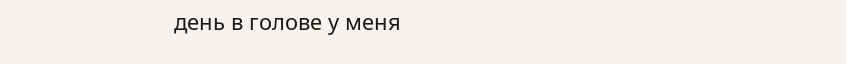день в голове у меня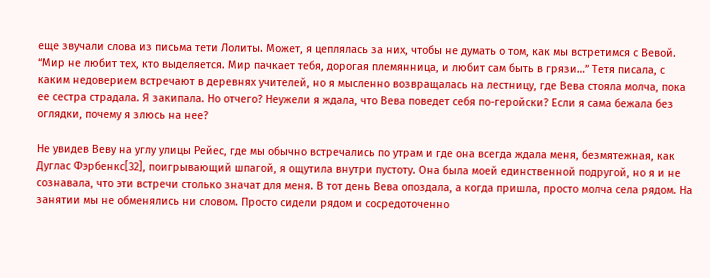еще звучали слова из письма тети Лолиты. Может, я цеплялась за них, чтобы не думать о том, как мы встретимся с Вевой. “Мир не любит тех, кто выделяется. Мир пачкает тебя, дорогая племянница, и любит сам быть в грязи…” Тетя писала, с каким недоверием встречают в деревнях учителей, но я мысленно возвращалась на лестницу, где Вева стояла молча, пока ее сестра страдала. Я закипала. Но отчего? Неужели я ждала, что Вева поведет себя по-геройски? Если я сама бежала без оглядки, почему я злюсь на нее?

Не увидев Веву на углу улицы Рейес, где мы обычно встречались по утрам и где она всегда ждала меня, безмятежная, как Дуглас Фэрбенкс[32], поигрывающий шпагой, я ощутила внутри пустоту. Она была моей единственной подругой, но я и не сознавала, что эти встречи столько значат для меня. В тот день Вева опоздала, а когда пришла, просто молча села рядом. На занятии мы не обменялись ни словом. Просто сидели рядом и сосредоточенно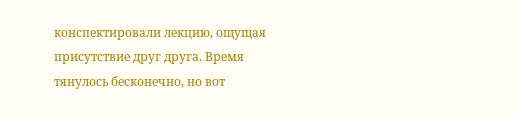конспектировали лекцию, ощущая присутствие друг друга. Время тянулось бесконечно, но вот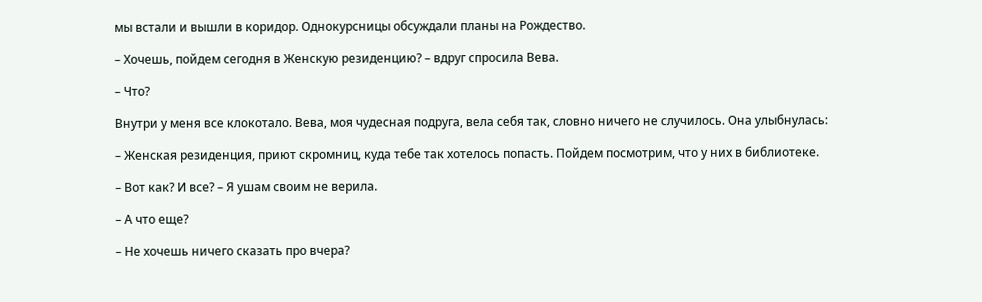мы встали и вышли в коридор. Однокурсницы обсуждали планы на Рождество.

– Хочешь, пойдем сегодня в Женскую резиденцию? – вдруг спросила Вева.

– Что?

Внутри у меня все клокотало. Вева, моя чудесная подруга, вела себя так, словно ничего не случилось. Она улыбнулась:

– Женская резиденция, приют скромниц, куда тебе так хотелось попасть. Пойдем посмотрим, что у них в библиотеке.

– Вот как? И все? – Я ушам своим не верила.

– А что еще?

– Не хочешь ничего сказать про вчера?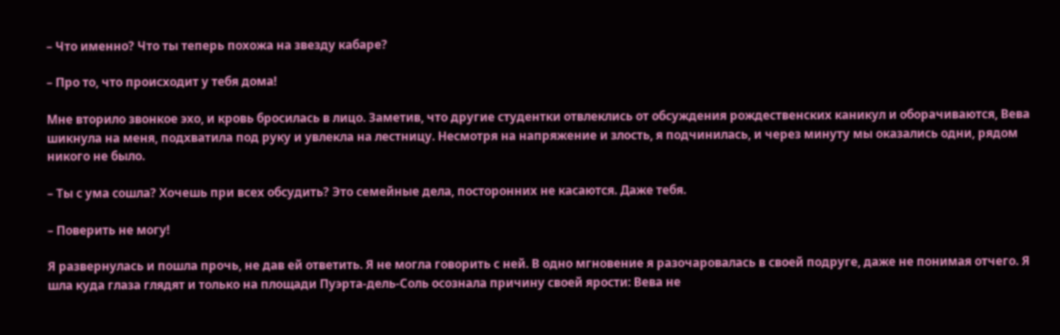– Что именно? Что ты теперь похожа на звезду кабаре?

– Про то, что происходит у тебя дома!

Мне вторило звонкое эхо, и кровь бросилась в лицо. Заметив, что другие студентки отвлеклись от обсуждения рождественских каникул и оборачиваются, Вева шикнула на меня, подхватила под руку и увлекла на лестницу. Несмотря на напряжение и злость, я подчинилась, и через минуту мы оказались одни, рядом никого не было.

– Ты с ума сошла? Хочешь при всех обсудить? Это семейные дела, посторонних не касаются. Даже тебя.

– Поверить не могу!

Я развернулась и пошла прочь, не дав ей ответить. Я не могла говорить с ней. В одно мгновение я разочаровалась в своей подруге, даже не понимая отчего. Я шла куда глаза глядят и только на площади Пуэрта-дель-Соль осознала причину своей ярости: Вева не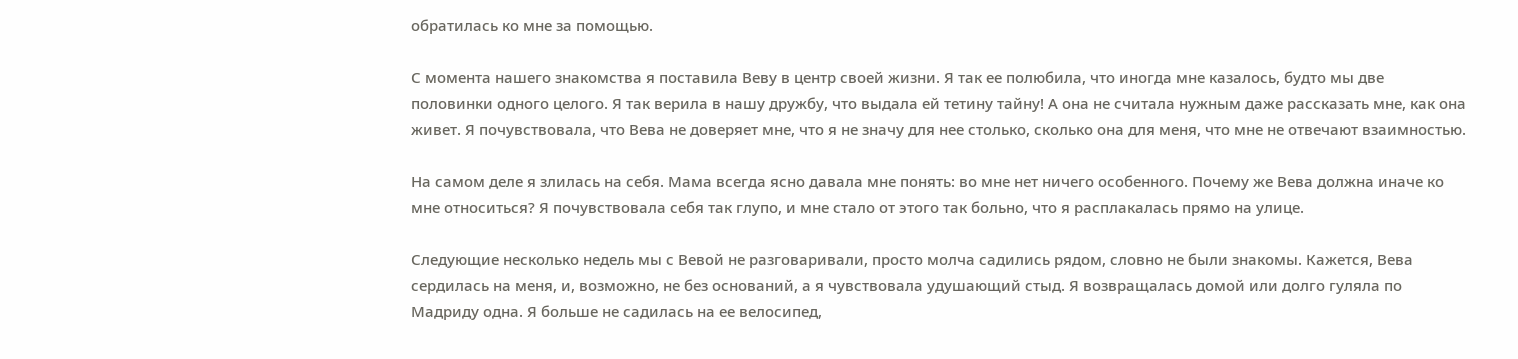обратилась ко мне за помощью.

С момента нашего знакомства я поставила Веву в центр своей жизни. Я так ее полюбила, что иногда мне казалось, будто мы две половинки одного целого. Я так верила в нашу дружбу, что выдала ей тетину тайну! А она не считала нужным даже рассказать мне, как она живет. Я почувствовала, что Вева не доверяет мне, что я не значу для нее столько, сколько она для меня, что мне не отвечают взаимностью.

На самом деле я злилась на себя. Мама всегда ясно давала мне понять: во мне нет ничего особенного. Почему же Вева должна иначе ко мне относиться? Я почувствовала себя так глупо, и мне стало от этого так больно, что я расплакалась прямо на улице.

Следующие несколько недель мы с Вевой не разговаривали, просто молча садились рядом, словно не были знакомы. Кажется, Вева сердилась на меня, и, возможно, не без оснований, а я чувствовала удушающий стыд. Я возвращалась домой или долго гуляла по Мадриду одна. Я больше не садилась на ее велосипед,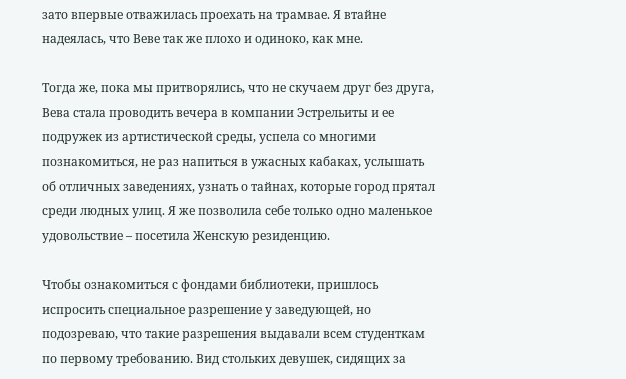зато впервые отважилась проехать на трамвае. Я втайне надеялась, что Веве так же плохо и одиноко, как мне.

Тогда же, пока мы притворялись, что не скучаем друг без друга, Вева стала проводить вечера в компании Эстрельиты и ее подружек из артистической среды, успела со многими познакомиться, не раз напиться в ужасных кабаках, услышать об отличных заведениях, узнать о тайнах, которые город прятал среди людных улиц. Я же позволила себе только одно маленькое удовольствие – посетила Женскую резиденцию.

Чтобы ознакомиться с фондами библиотеки, пришлось испросить специальное разрешение у заведующей, но подозреваю, что такие разрешения выдавали всем студенткам по первому требованию. Вид стольких девушек, сидящих за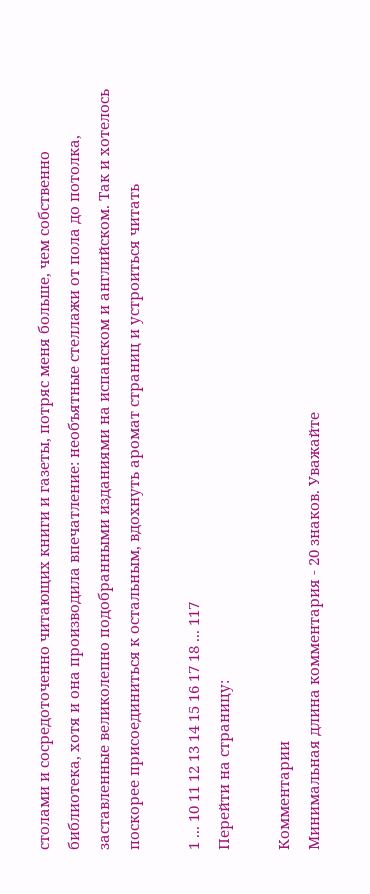столами и сосредоточенно читающих книги и газеты, потряс меня больше, чем собственно библиотека, хотя и она производила впечатление: необъятные стеллажи от пола до потолка, заставленные великолепно подобранными изданиями на испанском и английском. Так и хотелось поскорее присоединиться к остальным, вдохнуть аромат страниц и устроиться читать

1 ... 10 11 12 13 14 15 16 17 18 ... 117
Перейти на страницу:

Комментарии
Минимальная длина комментария - 20 знаков. Уважайте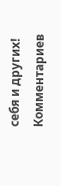себя и других!
Комментариев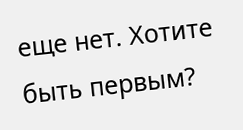еще нет. Хотите быть первым?